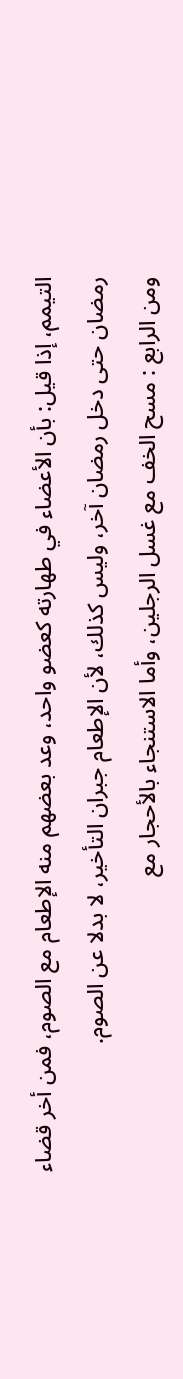التيمم، إذا قيل: بأن الأعضاء في طهارته كعضو واحد، وعد بعضهم منه الإطعام مع الصوم، فمن أخر قضاء رمضان حتى دخل رمضان آخر، وليس كذلك، لأن الإطعام جبران التأخير، لا بدلا عن الصوم.
ومن الرابع : مسح الخف مع غسل الرجلين، وأما الاستنجاء بالأحجار مع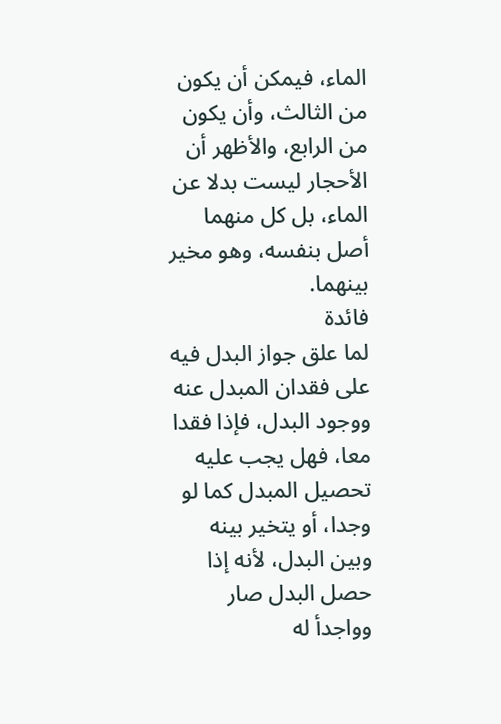الماء، فيمكن أن يكون من الثالث، وأن يكون من الرابع، والأظهر أن الأحجار ليست بدلا عن الماء، بل كل منهما أصل بنفسه، وهو مخير بينهما.
فائدة
لما علق جواز البدل فيه على فقدان المبدل عنه ووجود البدل، فإذا فقدا معا، فهل يجب عليه تحصيل المبدل كما لو وجدا، أو يتخير بينه وبين البدل، لأنه إذا حصل البدل صار وواجدأ له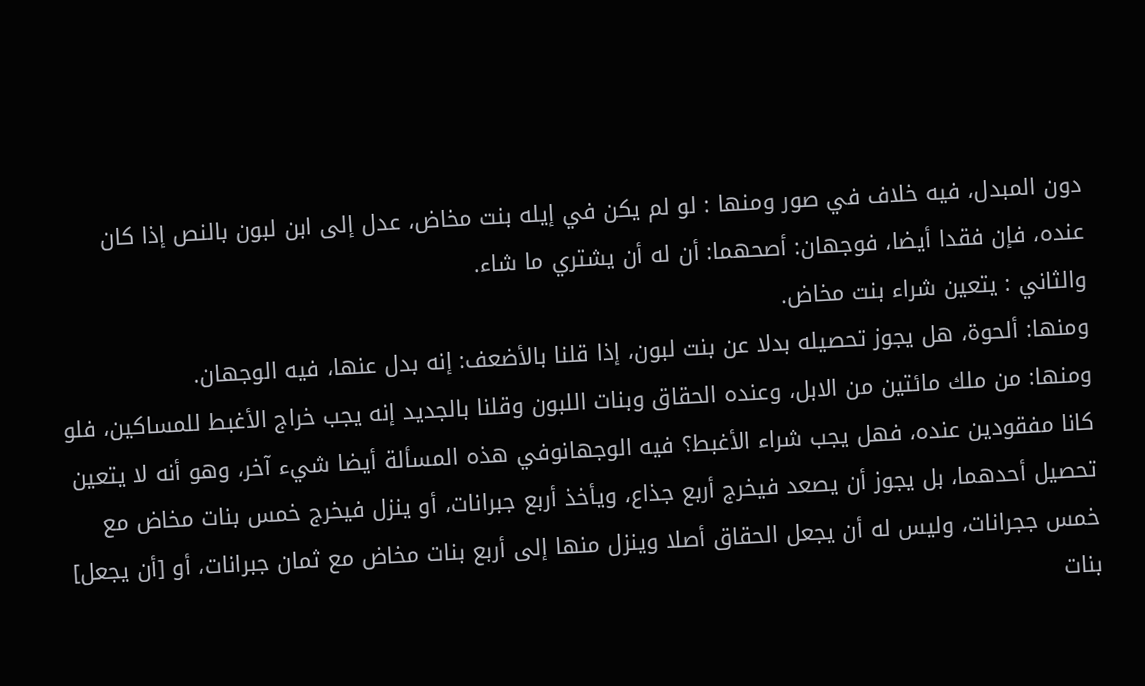دون المبدل، فيه خلاف في صور ومنها : لو لم يكن في إيله بنت مخاض، عدل إلى ابن لبون بالنص إذا كان عنده، فإن فقدا أيضا، فوجهان: أصحهما: أن له أن يشتري ما شاء.
والثاني : يتعين شراء بنت مخاض.
ومنها: ألحوة، هل يجوز تحصيله بدلا عن بنت لبون، إذا قلنا بالأضعف: إنه بدل عنها، فيه الوجهان.
ومنها: من ملك مائتين من الابل، وعنده الحقاق وبنات اللبون وقلنا بالجديد إنه يجب خراج الأغبط للمساكين، فلو كانا مفقودين عنده، فهل يجب شراء الأغبط؟ فيه الوجهانوفي هذه المسألة أيضا شيء آخر، وهو أنه لا يتعين تحصيل أحدهما، بل يجوز أن يصعد فيخرج أربع جذاع، ويأخذ أربع جبرانات، أو ينزل فيخرج خمس بنات مخاض مع خمس ججرانات، وليس له أن يجعل الحقاق أصلا وينزل منها إلى أربع بنات مخاض مع ثمان جبرانات، أو [أن يجعل] بنات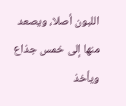اللبون أصلا، ويصعد منها إلى خمس جذاع ويأخذ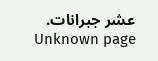عشر جبرانات.
Unknown page